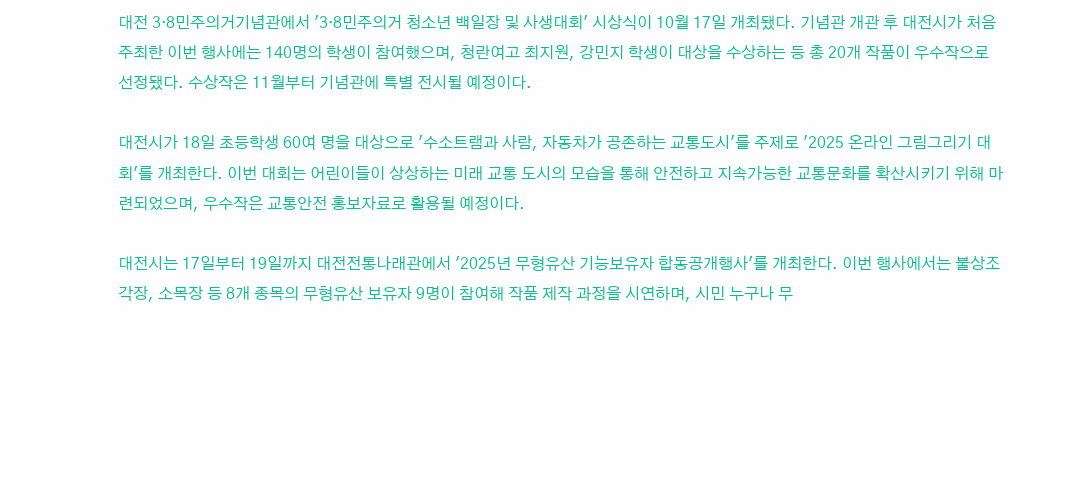대전 3·8민주의거기념관에서 '3·8민주의거 청소년 백일장 및 사생대회' 시상식이 10월 17일 개최됐다. 기념관 개관 후 대전시가 처음 주최한 이번 행사에는 140명의 학생이 참여했으며, 청란여고 최지원, 강민지 학생이 대상을 수상하는 등 총 20개 작품이 우수작으로 선정됐다. 수상작은 11월부터 기념관에 특별 전시될 예정이다.

대전시가 18일 초등학생 60여 명을 대상으로 '수소트램과 사람, 자동차가 공존하는 교통도시'를 주제로 '2025 온라인 그림그리기 대회'를 개최한다. 이번 대회는 어린이들이 상상하는 미래 교통 도시의 모습을 통해 안전하고 지속가능한 교통문화를 확산시키기 위해 마련되었으며, 우수작은 교통안전 홍보자료로 활용될 예정이다.

대전시는 17일부터 19일까지 대전전통나래관에서 '2025년 무형유산 기능보유자 합동공개행사'를 개최한다. 이번 행사에서는 불상조각장, 소목장 등 8개 종목의 무형유산 보유자 9명이 참여해 작품 제작 과정을 시연하며, 시민 누구나 무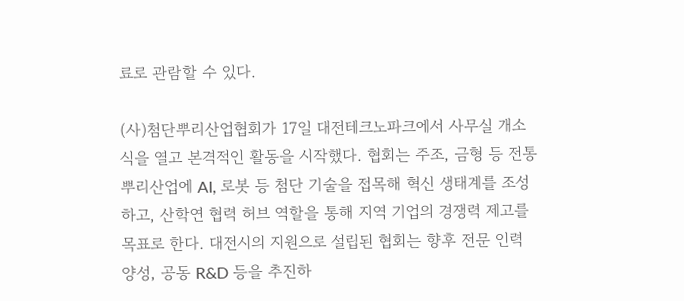료로 관람할 수 있다.

(사)첨단뿌리산업협회가 17일 대전테크노파크에서 사무실 개소식을 열고 본격적인 활동을 시작했다. 협회는 주조, 금형 등 전통 뿌리산업에 AI, 로봇 등 첨단 기술을 접목해 혁신 생태계를 조성하고, 산학연 협력 허브 역할을 통해 지역 기업의 경쟁력 제고를 목표로 한다. 대전시의 지원으로 설립된 협회는 향후 전문 인력 양성, 공동 R&D 등을 추진하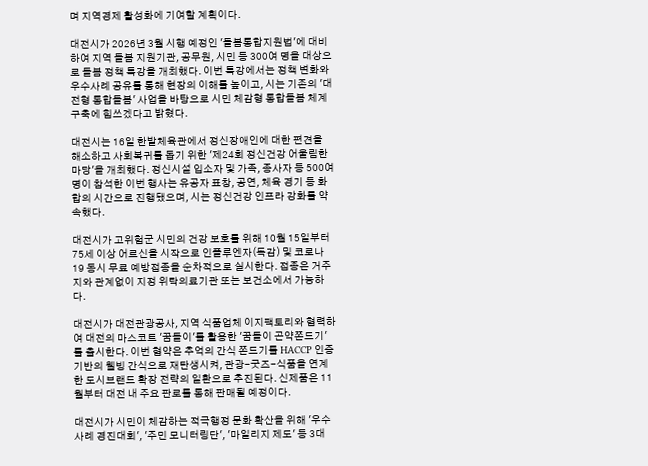며 지역경제 활성화에 기여할 계획이다.

대전시가 2026년 3월 시행 예정인 '돌봄통합지원법'에 대비하여 지역 돌봄 지원기관, 공무원, 시민 등 300여 명을 대상으로 돌봄 정책 특강을 개최했다. 이번 특강에서는 정책 변화와 우수사례 공유를 통해 현장의 이해를 높이고, 시는 기존의 '대전형 통합돌봄' 사업을 바탕으로 시민 체감형 통합돌봄 체계 구축에 힘쓰겠다고 밝혔다.

대전시는 16일 한밭체육관에서 정신장애인에 대한 편견을 해소하고 사회복귀를 돕기 위한 '제24회 정신건강 어울림한마당'을 개최했다. 정신시설 입소자 및 가족, 종사자 등 500여 명이 참석한 이번 행사는 유공자 표창, 공연, 체육 경기 등 화합의 시간으로 진행됐으며, 시는 정신건강 인프라 강화를 약속했다.

대전시가 고위험군 시민의 건강 보호를 위해 10월 15일부터 75세 이상 어르신을 시작으로 인플루엔자(독감) 및 코로나19 동시 무료 예방접종을 순차적으로 실시한다. 접종은 거주지와 관계없이 지정 위탁의료기관 또는 보건소에서 가능하다.

대전시가 대전관광공사, 지역 식품업체 이지팩토리와 협력하여 대전의 마스코트 '꿈돌이'를 활용한 '꿈돌이 곤약쫀드기'를 출시한다. 이번 협약은 추억의 간식 쫀드기를 HACCP 인증 기반의 웰빙 간식으로 재탄생시켜, 관광-굿즈-식품을 연계한 도시브랜드 확장 전략의 일환으로 추진된다. 신제품은 11월부터 대전 내 주요 판로를 통해 판매될 예정이다.

대전시가 시민이 체감하는 적극행정 문화 확산을 위해 '우수사례 경진대회', '주민 모니터링단', '마일리지 제도' 등 3대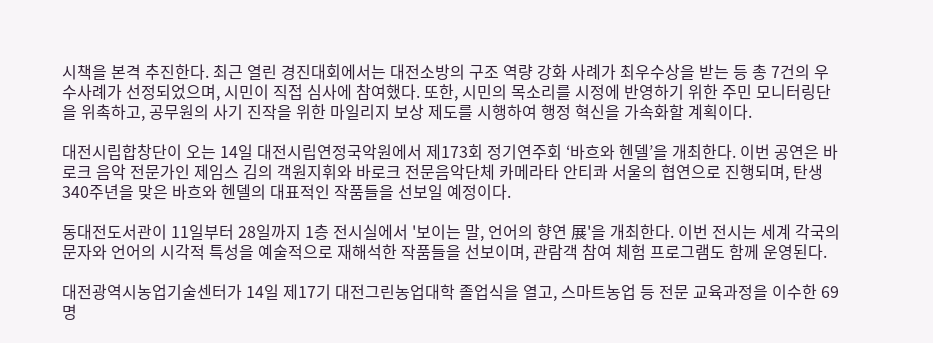시책을 본격 추진한다. 최근 열린 경진대회에서는 대전소방의 구조 역량 강화 사례가 최우수상을 받는 등 총 7건의 우수사례가 선정되었으며, 시민이 직접 심사에 참여했다. 또한, 시민의 목소리를 시정에 반영하기 위한 주민 모니터링단을 위촉하고, 공무원의 사기 진작을 위한 마일리지 보상 제도를 시행하여 행정 혁신을 가속화할 계획이다.

대전시립합창단이 오는 14일 대전시립연정국악원에서 제173회 정기연주회 ‘바흐와 헨델’을 개최한다. 이번 공연은 바로크 음악 전문가인 제임스 김의 객원지휘와 바로크 전문음악단체 카메라타 안티콰 서울의 협연으로 진행되며, 탄생 340주년을 맞은 바흐와 헨델의 대표적인 작품들을 선보일 예정이다.

동대전도서관이 11일부터 28일까지 1층 전시실에서 '보이는 말, 언어의 향연 展'을 개최한다. 이번 전시는 세계 각국의 문자와 언어의 시각적 특성을 예술적으로 재해석한 작품들을 선보이며, 관람객 참여 체험 프로그램도 함께 운영된다.

대전광역시농업기술센터가 14일 제17기 대전그린농업대학 졸업식을 열고, 스마트농업 등 전문 교육과정을 이수한 69명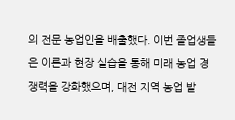의 전문 농업인을 배출했다. 이번 졸업생들은 이론과 현장 실습을 통해 미래 농업 경쟁력을 강화했으며, 대전 지역 농업 발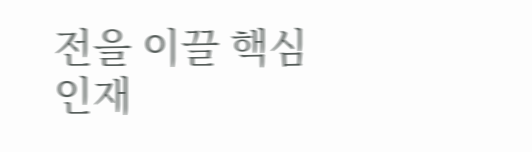전을 이끌 핵심 인재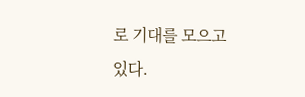로 기대를 모으고 있다.